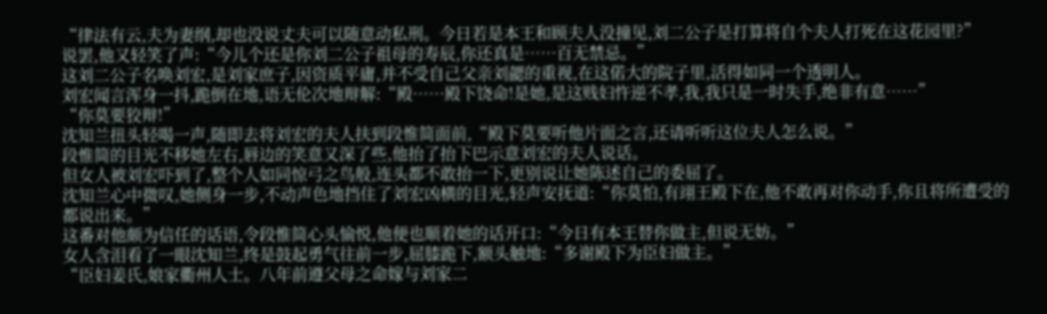“律法有云,夫为妻纲,却也没说丈夫可以随意动私刑。今日若是本王和顾夫人没撞见,刘二公子是打算将自个夫人打死在这花园里?”
说罢,他又轻笑了声:“今儿个还是你刘二公子祖母的寿辰,你还真是……百无禁忌。”
这刘二公子名唤刘宏,是刘家庶子,因资质平庸,并不受自己父亲刘勰的重视,在这偌大的院子里,活得如同一个透明人。
刘宏闻言浑身一抖,跪倒在地,语无伦次地辩解:“殿……殿下饶命!是她,是这贱妇忤逆不孝,我,我只是一时失手,绝非有意……”
“你莫要狡辩!”
沈知兰扭头轻喝一声,随即去将刘宏的夫人扶到段惟简面前,“殿下莫要听他片面之言,还请听听这位夫人怎么说。”
段惟简的目光不移她左右,唇边的笑意又深了些,他抬了抬下巴示意刘宏的夫人说话。
但女人被刘宏吓到了,整个人如同惊弓之鸟般,连头都不敢抬一下,更别说让她陈述自己的委屈了。
沈知兰心中微叹,她侧身一步,不动声色地挡住了刘宏凶横的目光,轻声安抚道:“你莫怕,有翊王殿下在,他不敢再对你动手,你且将所遭受的都说出来。”
这番对他颇为信任的话语,令段惟简心头愉悦,他便也顺着她的话开口:“今日有本王替你做主,但说无妨。”
女人含泪看了一眼沈知兰,终是鼓起勇气往前一步,屈膝跪下,额头触地:“多谢殿下为臣妇做主。”
“臣妇姜氏,娘家衢州人士。八年前遵父母之命嫁与刘家二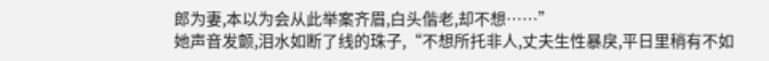郎为妻,本以为会从此举案齐眉,白头偕老,却不想……”
她声音发颤,泪水如断了线的珠子,“不想所托非人,丈夫生性暴戾,平日里稍有不如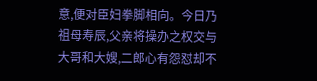意,便对臣妇拳脚相向。今日乃祖母寿辰,父亲将操办之权交与大哥和大嫂,二郎心有怨怼却不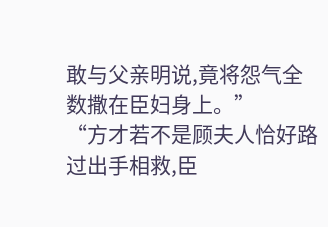敢与父亲明说,竟将怨气全数撒在臣妇身上。”
“方才若不是顾夫人恰好路过出手相救,臣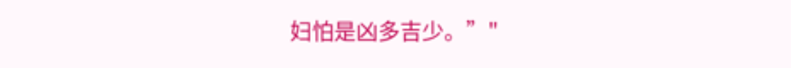妇怕是凶多吉少。”"